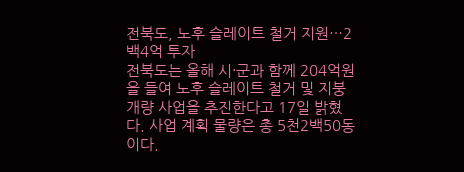전북도, 노후 슬레이트 철거 지원…2백4억 투자
전북도는 올해 시·군과 함께 204억원을 들여 노후 슬레이트 철거 및 지붕개량 사업을 추진한다고 17일 밝혔다. 사업 계획 물량은 총 5천2백50동이다.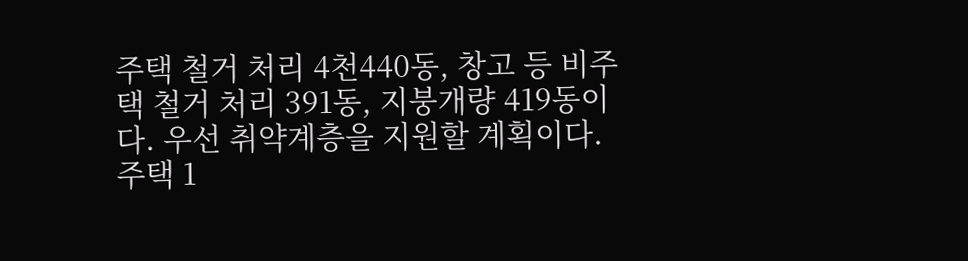주택 철거 처리 4천440동, 창고 등 비주택 철거 처리 391동, 지붕개량 419동이다. 우선 취약계층을 지원할 계획이다. 주택 1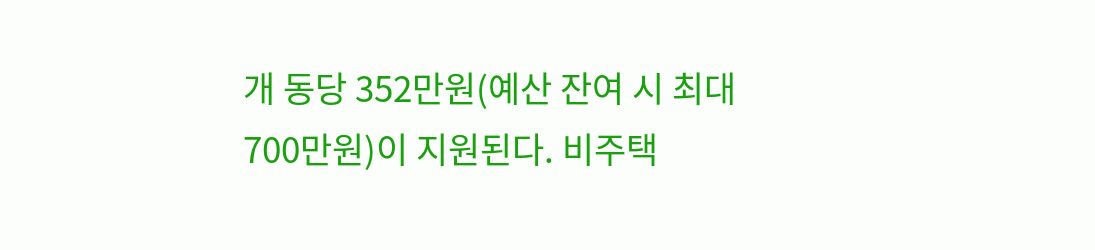개 동당 352만원(예산 잔여 시 최대 700만원)이 지원된다. 비주택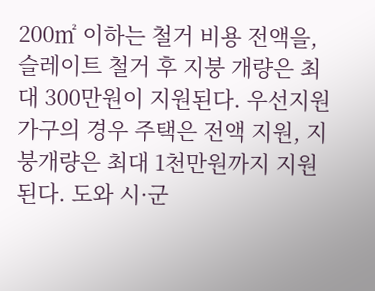200㎡ 이하는 철거 비용 전액을, 슬레이트 철거 후 지붕 개량은 최대 300만원이 지원된다. 우선지원 가구의 경우 주택은 전액 지원, 지붕개량은 최대 1천만원까지 지원된다. 도와 시·군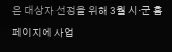은 대상자 선정을 위해 3월 시·군 홈페이지에 사업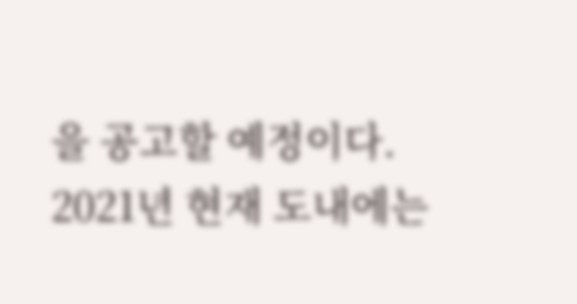을 공고할 예정이다. 2021년 현재 도내에는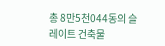총 8만5천044동의 슬레이트 건축물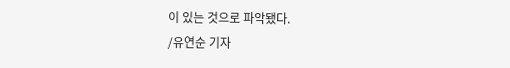이 있는 것으로 파악됐다.
/유연순 기자